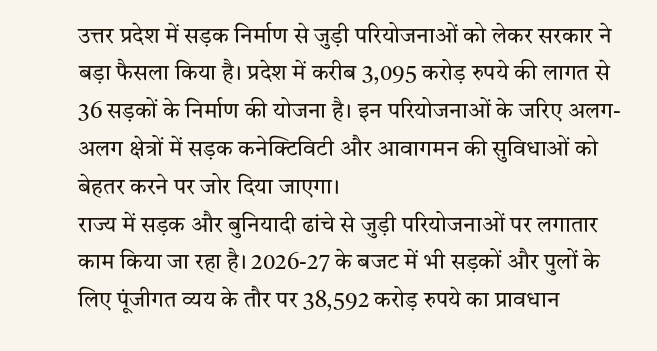उत्तर प्रदेश में सड़क निर्माण से जुड़ी परियोजनाओं को लेकर सरकार ने बड़ा फैसला किया है। प्रदेश में करीब 3,095 करोड़ रुपये की लागत से 36 सड़कों के निर्माण की योजना है। इन परियोजनाओं के जरिए अलग-अलग क्षेत्रों में सड़क कनेक्टिविटी और आवागमन की सुविधाओं को बेहतर करने पर जोर दिया जाएगा।
राज्य में सड़क और बुनियादी ढांचे से जुड़ी परियोजनाओं पर लगातार काम किया जा रहा है। 2026-27 के बजट में भी सड़कों और पुलों के लिए पूंजीगत व्यय के तौर पर 38,592 करोड़ रुपये का प्रावधान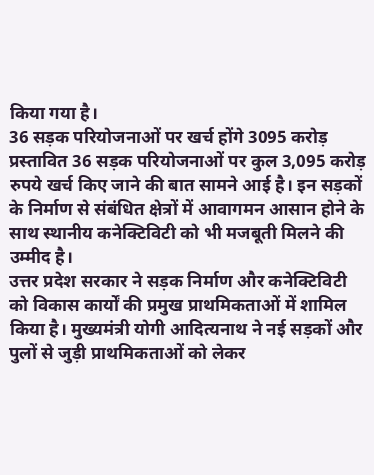किया गया है।
36 सड़क परियोजनाओं पर खर्च होंगे 3095 करोड़
प्रस्तावित 36 सड़क परियोजनाओं पर कुल 3,095 करोड़ रुपये खर्च किए जाने की बात सामने आई है। इन सड़कों के निर्माण से संबंधित क्षेत्रों में आवागमन आसान होने के साथ स्थानीय कनेक्टिविटी को भी मजबूती मिलने की उम्मीद है।
उत्तर प्रदेश सरकार ने सड़क निर्माण और कनेक्टिविटी को विकास कार्यों की प्रमुख प्राथमिकताओं में शामिल किया है। मुख्यमंत्री योगी आदित्यनाथ ने नई सड़कों और पुलों से जुड़ी प्राथमिकताओं को लेकर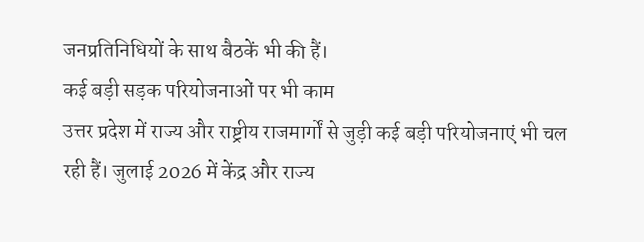जनप्रतिनिधियों के साथ बैठकें भी की हैं।
कई बड़ी सड़क परियोजनाओं पर भी काम
उत्तर प्रदेश में राज्य और राष्ट्रीय राजमार्गों से जुड़ी कई बड़ी परियोजनाएं भी चल रही हैं। जुलाई 2026 में केंद्र और राज्य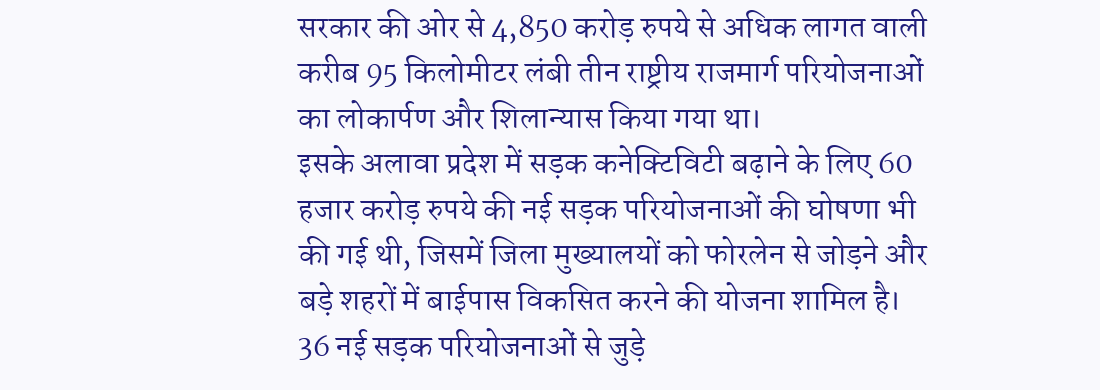सरकार की ओर से 4,850 करोड़ रुपये से अधिक लागत वाली करीब 95 किलोमीटर लंबी तीन राष्ट्रीय राजमार्ग परियोजनाओं का लोकार्पण और शिलान्यास किया गया था।
इसके अलावा प्रदेश में सड़क कनेक्टिविटी बढ़ाने के लिए 60 हजार करोड़ रुपये की नई सड़क परियोजनाओं की घोषणा भी की गई थी, जिसमें जिला मुख्यालयों को फोरलेन से जोड़ने और बड़े शहरों में बाईपास विकसित करने की योजना शामिल है।
36 नई सड़क परियोजनाओं से जुड़े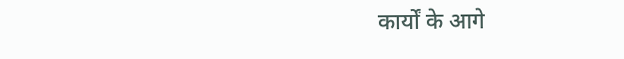कार्यों के आगे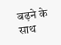बढ़ने के साथ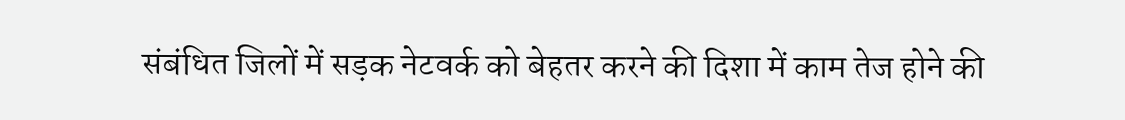संबंधित जिलों में सड़क नेटवर्क को बेहतर करने की दिशा में काम तेज होने की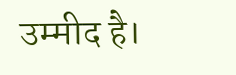उम्मीद है।